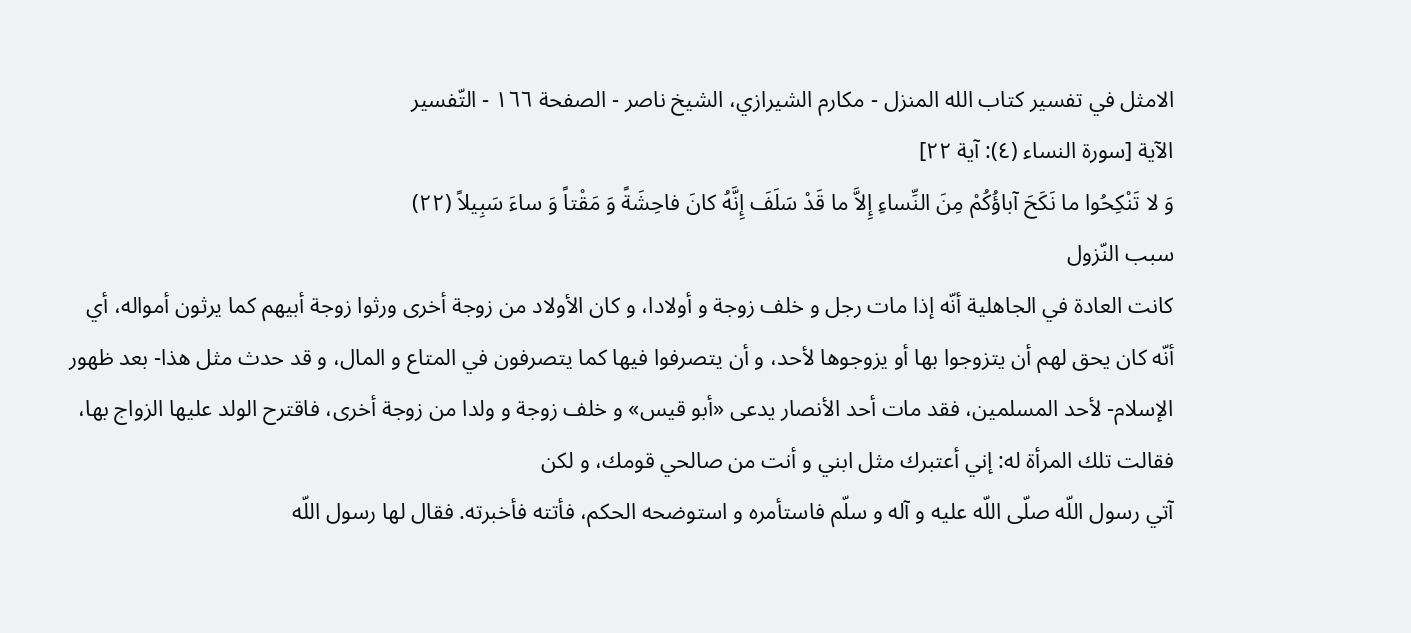الامثل في تفسير كتاب الله المنزل - مكارم الشيرازي، الشيخ ناصر - الصفحة ١٦٦ - التّفسير
الآية [سورة النساء (٤): آية ٢٢]
وَ لا تَنْكِحُوا ما نَكَحَ آباؤُكُمْ مِنَ النِّساءِ إِلاَّ ما قَدْ سَلَفَ إِنَّهُ كانَ فاحِشَةً وَ مَقْتاً وَ ساءَ سَبِيلاً (٢٢)
سبب النّزول
كانت العادة في الجاهلية أنّه إذا مات رجل و خلف زوجة و أولادا، و كان الأولاد من زوجة أخرى ورثوا زوجة أبيهم كما يرثون أمواله، أي أنّه كان يحق لهم أن يتزوجوا بها أو يزوجوها لأحد، و أن يتصرفوا فيها كما يتصرفون في المتاع و المال، و قد حدث مثل هذا- بعد ظهور الإسلام- لأحد المسلمين، فقد مات أحد الأنصار يدعى «أبو قيس» و خلف زوجة و ولدا من زوجة أخرى، فاقترح الولد عليها الزواج بها، فقالت تلك المرأة له: إني أعتبرك مثل ابني و أنت من صالحي قومك، و لكن
آتي رسول اللّه صلّى اللّه عليه و آله و سلّم فاستأمره و استوضحه الحكم، فأتته فأخبرته. فقال لها رسول اللّه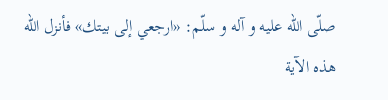صلّى اللّه عليه و آله و سلّم: «ارجعي إلى بيتك» فأنزل اللّه هذه الآية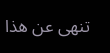تنهى عن هذا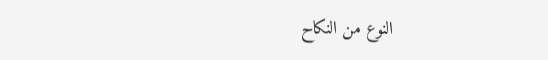النوع من النكاح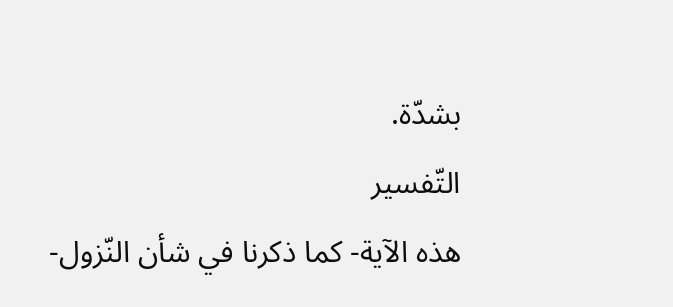بشدّة.
التّفسير
هذه الآية- كما ذكرنا في شأن النّزول-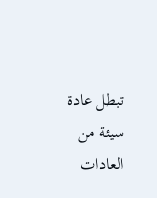تبطل عادة سيئة من العادات